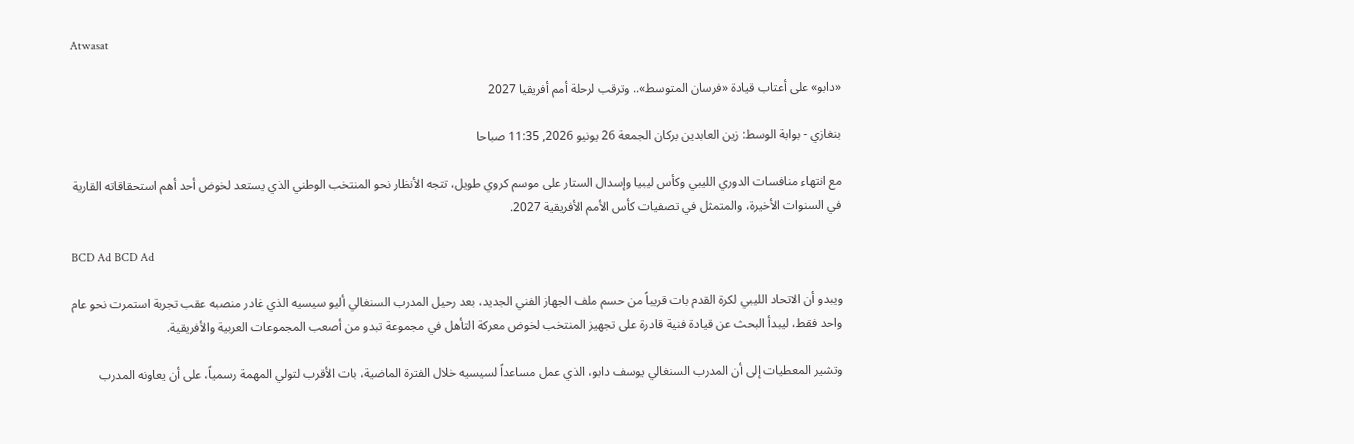Atwasat

«دابو» على أعتاب قيادة «فرسان المتوسط».. وترقب لرحلة أمم أفريقيا 2027

بنغازي - بوابة الوسط: زين العابدين بركان الجمعة 26 يونيو 2026, 11:35 صباحا

مع انتهاء منافسات الدوري الليبي وكأس ليبيا وإسدال الستار على موسم كروي طويل، تتجه الأنظار نحو المنتخب الوطني الذي يستعد لخوض أحد أهم استحقاقاته القارية في السنوات الأخيرة، والمتمثل في تصفيات كأس الأمم الأفريقية 2027.

BCD Ad BCD Ad

ويبدو أن الاتحاد الليبي لكرة القدم بات قريباً من حسم ملف الجهاز الفني الجديد، بعد رحيل المدرب السنغالي أليو سيسيه الذي غادر منصبه عقب تجربة استمرت نحو عام واحد فقط، ليبدأ البحث عن قيادة فنية قادرة على تجهيز المنتخب لخوض معركة التأهل في مجموعة تبدو من أصعب المجموعات العربية والأفريقية.

وتشير المعطيات إلى أن المدرب السنغالي يوسف دابو، الذي عمل مساعداً لسيسيه خلال الفترة الماضية، بات الأقرب لتولي المهمة رسمياً، على أن يعاونه المدرب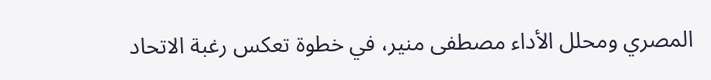المصري ومحلل الأداء مصطفى منير، في خطوة تعكس رغبة الاتحاد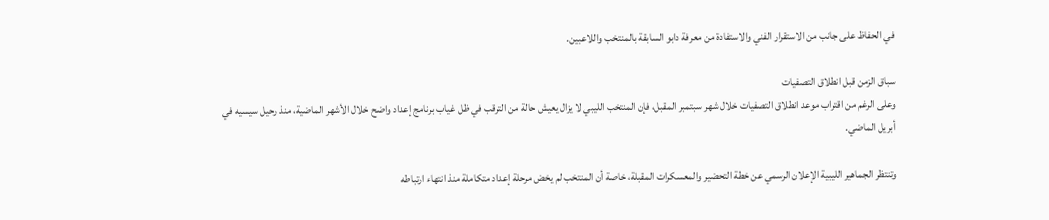في الحفاظ على جانب من الاستقرار الفني والاستفادة من معرفة دابو السابقة بالمنتخب واللاعبين.

سباق الزمن قبل انطلاق التصفيات
وعلى الرغم من اقتراب موعد انطلاق التصفيات خلال شهر سبتمبر المقبل، فإن المنتخب الليبي لا يزال يعيش حالة من الترقب في ظل غياب برنامج إعداد واضح خلال الأشهر الماضية، منذ رحيل سيسيه في أبريل الماضي.

وتنتظر الجماهير الليبية الإعلان الرسمي عن خطة التحضير والمعسكرات المقبلة، خاصة أن المنتخب لم يخض مرحلة إعداد متكاملة منذ انتهاء ارتباطه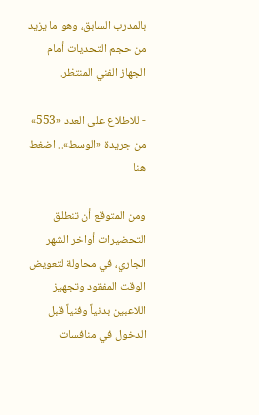بالمدرب السابق، وهو ما يزيد من حجم التحديات أمام الجهاز الفني المنتظر.

- للاطلاع على العدد «553» من جريدة «الوسط».. اضغط هنا

ومن المتوقع أن تنطلق التحضيرات أواخر الشهر الجاري، في محاولة لتعويض الوقت المفقود وتجهيز اللاعبين بدنياً وفنياً قبل الدخول في منافسات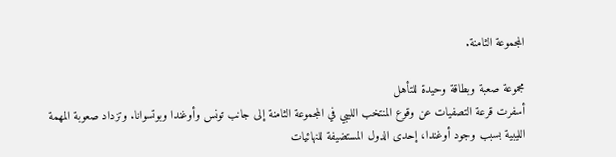المجموعة الثامنة.

مجموعة صعبة وبطاقة وحيدة للتأهل
أسفرت قرعة التصفيات عن وقوع المنتخب الليبي في المجموعة الثامنة إلى جانب تونس وأوغندا وبوتسوانا. وتزداد صعوبة المهمة الليبية بسبب وجود أوغندا، إحدى الدول المستضيفة للنهائيات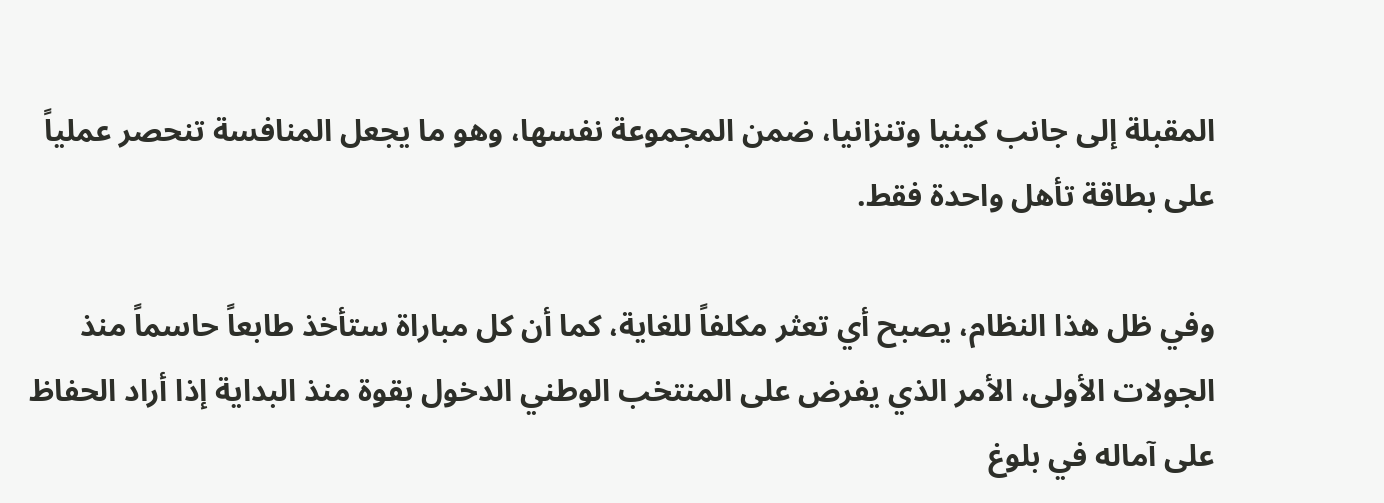المقبلة إلى جانب كينيا وتنزانيا، ضمن المجموعة نفسها، وهو ما يجعل المنافسة تنحصر عملياً على بطاقة تأهل واحدة فقط.

وفي ظل هذا النظام، يصبح أي تعثر مكلفاً للغاية، كما أن كل مباراة ستأخذ طابعاً حاسماً منذ الجولات الأولى، الأمر الذي يفرض على المنتخب الوطني الدخول بقوة منذ البداية إذا أراد الحفاظ على آماله في بلوغ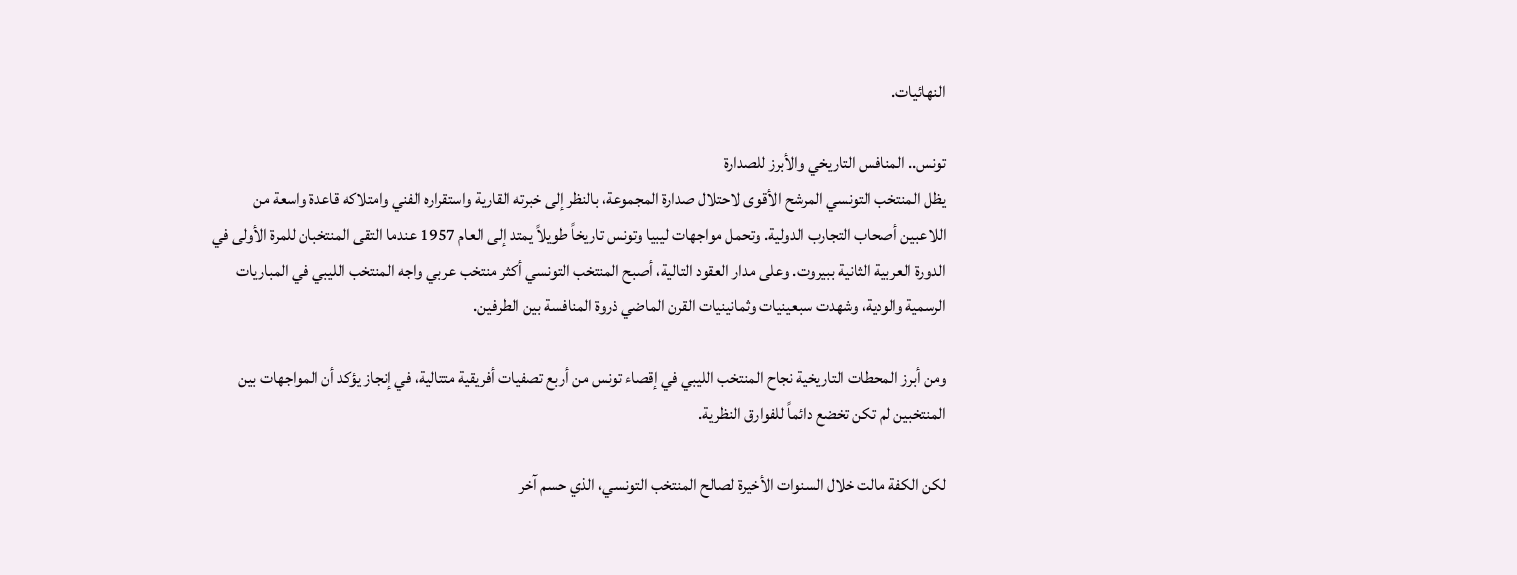النهائيات.

تونس.. المنافس التاريخي والأبرز للصدارة
يظل المنتخب التونسي المرشح الأقوى لاحتلال صدارة المجموعة، بالنظر إلى خبرته القارية واستقراره الفني وامتلاكه قاعدة واسعة من اللاعبين أصحاب التجارب الدولية. وتحمل مواجهات ليبيا وتونس تاريخاً طويلاً يمتد إلى العام 1957 عندما التقى المنتخبان للمرة الأولى في الدورة العربية الثانية ببيروت. وعلى مدار العقود التالية، أصبح المنتخب التونسي أكثر منتخب عربي واجه المنتخب الليبي في المباريات الرسمية والودية، وشهدت سبعينيات وثمانينيات القرن الماضي ذروة المنافسة بين الطرفين.

ومن أبرز المحطات التاريخية نجاح المنتخب الليبي في إقصاء تونس من أربع تصفيات أفريقية متتالية، في إنجاز يؤكد أن المواجهات بين المنتخبين لم تكن تخضع دائماً للفوارق النظرية.

لكن الكفة مالت خلال السنوات الأخيرة لصالح المنتخب التونسي، الذي حسم آخر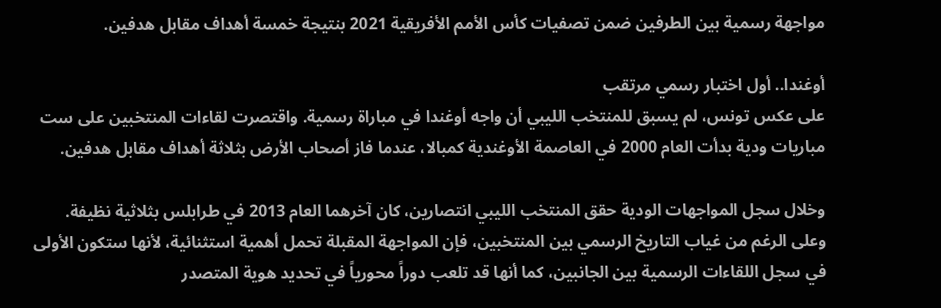مواجهة رسمية بين الطرفين ضمن تصفيات كأس الأمم الأفريقية 2021 بنتيجة خمسة أهداف مقابل هدفين.

أوغندا.. أول اختبار رسمي مرتقب
على عكس تونس، لم يسبق للمنتخب الليبي أن واجه أوغندا في مباراة رسمية. واقتصرت لقاءات المنتخبين على ست مباريات ودية بدأت العام 2000 في العاصمة الأوغندية كمبالا، عندما فاز أصحاب الأرض بثلاثة أهداف مقابل هدفين.

وخلال سجل المواجهات الودية حقق المنتخب الليبي انتصارين، كان آخرهما العام 2013 في طرابلس بثلاثية نظيفة. وعلى الرغم من غياب التاريخ الرسمي بين المنتخبين، فإن المواجهة المقبلة تحمل أهمية استثنائية، لأنها ستكون الأولى في سجل اللقاءات الرسمية بين الجانبين، كما أنها قد تلعب دوراً محورياً في تحديد هوية المتصدر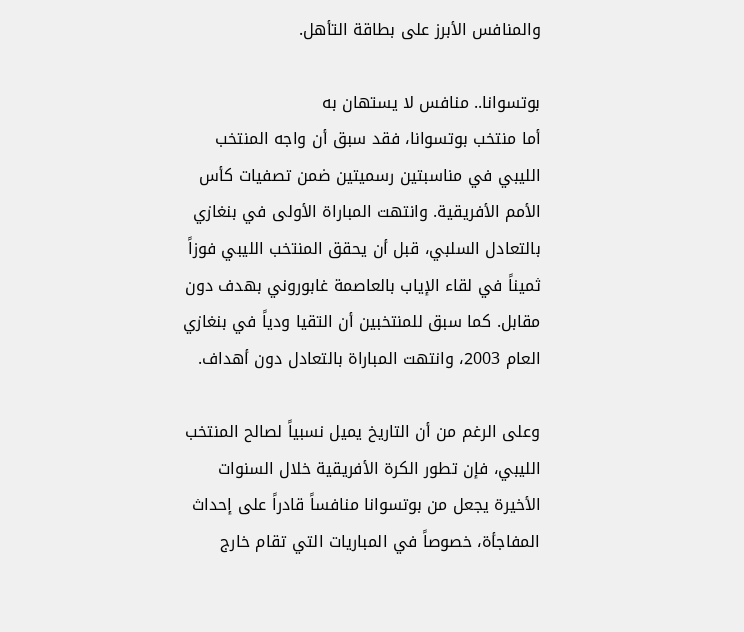والمنافس الأبرز على بطاقة التأهل.

بوتسوانا.. منافس لا يستهان به
أما منتخب بوتسوانا، فقد سبق أن واجه المنتخب الليبي في مناسبتين رسميتين ضمن تصفيات كأس الأمم الأفريقية. وانتهت المباراة الأولى في بنغازي بالتعادل السلبي، قبل أن يحقق المنتخب الليبي فوزاً ثميناً في لقاء الإياب بالعاصمة غابوروني بهدف دون مقابل. كما سبق للمنتخبين أن التقيا ودياً في بنغازي العام 2003، وانتهت المباراة بالتعادل دون أهداف.

وعلى الرغم من أن التاريخ يميل نسبياً لصالح المنتخب الليبي، فإن تطور الكرة الأفريقية خلال السنوات الأخيرة يجعل من بوتسوانا منافساً قادراً على إحداث المفاجأة، خصوصاً في المباريات التي تقام خارج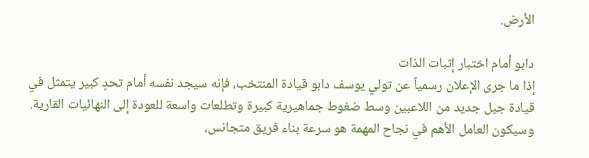الأرض.

دابو أمام اختبار إثبات الذات
إذا ما جرى الإعلان رسمياً عن تولي يوسف دابو قيادة المنتخب، فإنه سيجد نفسه أمام تحدٍ كبير يتمثل في قيادة جيل جديد من اللاعبين وسط ضغوط جماهيرية كبيرة وتطلعات واسعة للعودة إلى النهائيات القارية. وسيكون العامل الأهم في نجاح المهمة هو سرعة بناء فريق متجانس،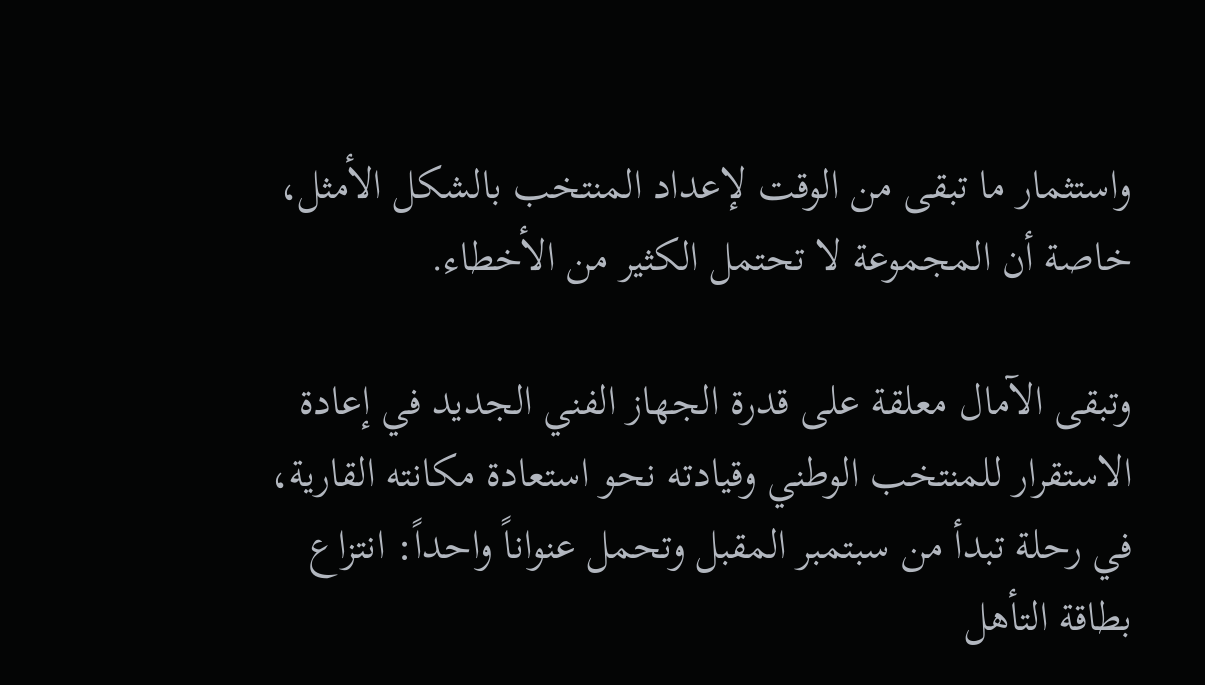واستثمار ما تبقى من الوقت لإعداد المنتخب بالشكل الأمثل، خاصة أن المجموعة لا تحتمل الكثير من الأخطاء.

وتبقى الآمال معلقة على قدرة الجهاز الفني الجديد في إعادة الاستقرار للمنتخب الوطني وقيادته نحو استعادة مكانته القارية، في رحلة تبدأ من سبتمبر المقبل وتحمل عنواناً واحداً: انتزاع بطاقة التأهل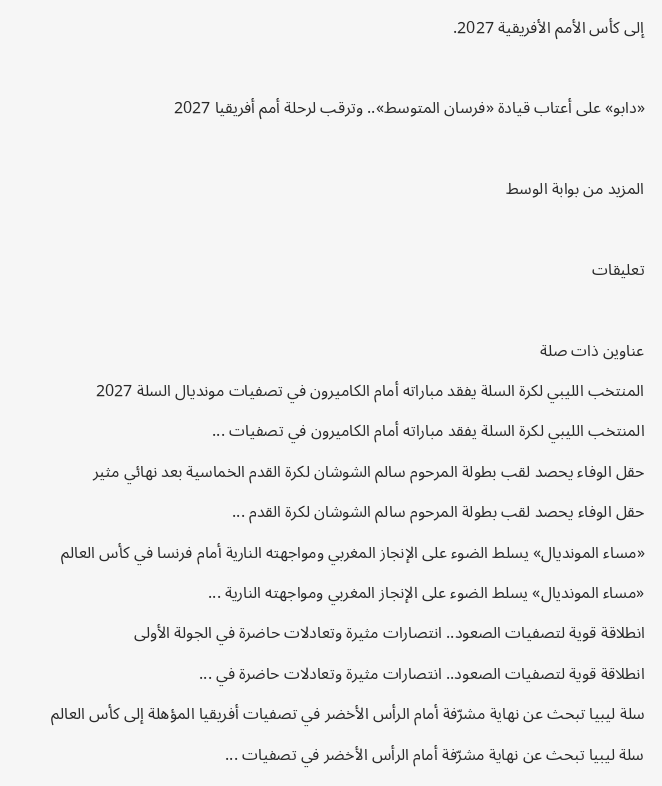إلى كأس الأمم الأفريقية 2027.

«دابو» على أعتاب قيادة «فرسان المتوسط».. وترقب لرحلة أمم أفريقيا 2027

المزيد من بوابة الوسط

تعليقات

عناوين ذات صلة
المنتخب الليبي لكرة السلة يفقد مباراته أمام الكاميرون في تصفيات مونديال السلة 2027
المنتخب الليبي لكرة السلة يفقد مباراته أمام الكاميرون في تصفيات ...
حقل الوفاء يحصد لقب بطولة المرحوم سالم الشوشان لكرة القدم الخماسية بعد نهائي مثير
حقل الوفاء يحصد لقب بطولة المرحوم سالم الشوشان لكرة القدم ...
«مساء المونديال» يسلط الضوء على الإنجاز المغربي ومواجهته النارية أمام فرنسا في كأس العالم
«مساء المونديال» يسلط الضوء على الإنجاز المغربي ومواجهته النارية ...
انطلاقة قوية لتصفيات الصعود.. انتصارات مثيرة وتعادلات حاضرة في الجولة الأولى
انطلاقة قوية لتصفيات الصعود.. انتصارات مثيرة وتعادلات حاضرة في ...
سلة ليبيا تبحث عن نهاية مشرّفة أمام الرأس الأخضر في تصفيات أفريقيا المؤهلة إلى كأس العالم
سلة ليبيا تبحث عن نهاية مشرّفة أمام الرأس الأخضر في تصفيات ...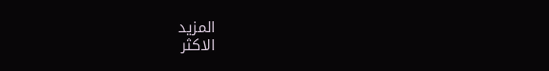المزيد
الاكثر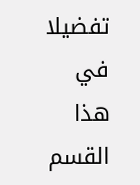تفضيلا في هذا القسم